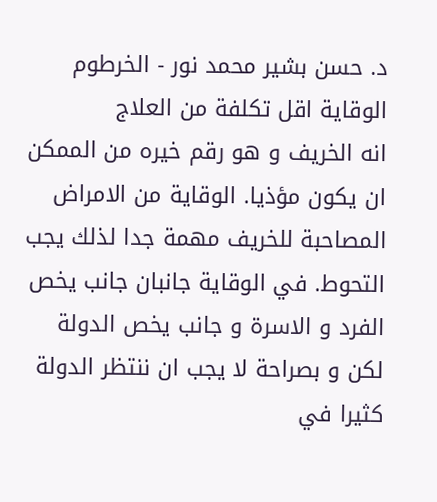د. حسن بشير محمد نور - الخرطوم
الوقاية اقل تكلفة من العلاج
انه الخريف و هو رقم خيره من الممكن ان يكون مؤذيا. الوقاية من الامراض المصاحبة للخريف مهمة جدا لذلك يجب التحوط. في الوقاية جانبان جانب يخص الفرد و الاسرة و جانب يخص الدولة لكن و بصراحة لا يجب ان ننتظر الدولة كثيرا في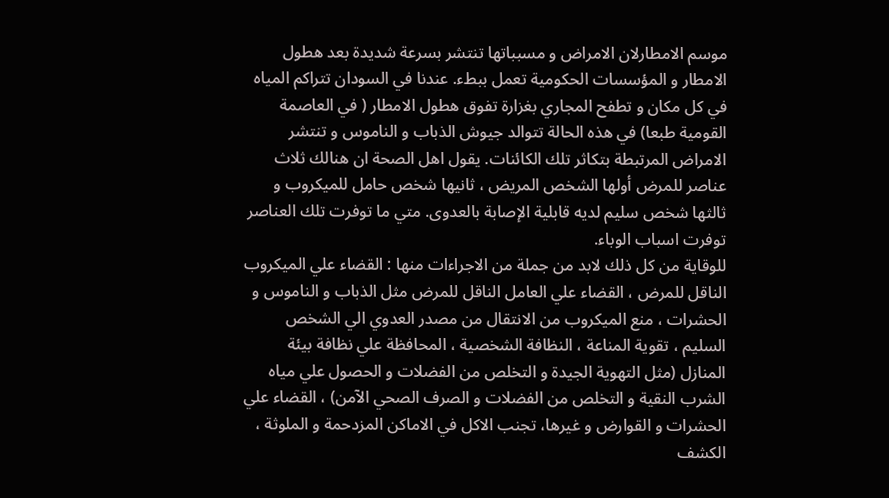موسم الامطارلان الامراض و مسبباتها تنتشر بسرعة شديدة بعد هطول الامطار و المؤسسات الحكومية تعمل ببطء. عندنا في السودان تتراكم المياه في كل مكان و تطفح المجاري بغزارة تفوق هطول الامطار ( في العاصمة القومية طبعا) في هذه الحالة تتوالد جيوش الذباب و الناموس و تنتشر الامراض المرتبطة بتكاثر تلك الكائنات. يقول اهل الصحة ان هنالك ثلاث عناصر للمرض أولها الشخص المريض ، ثانيها شخص حامل للميكروب و ثالثها شخص سليم لديه قابلية الإصابة بالعدوى. متي ما توفرت تلك العناصر توفرت اسباب الوباء.
للوقاية من كل ذلك لابد من جملة من الاجراءات منها : القضاء علي الميكروب الناقل للمرض ، القضاء علي العامل الناقل للمرض مثل الذباب و الناموس و الحشرات ، منع الميكروب من الانتقال من مصدر العدوي الي الشخص السليم ، تقوية المناعة ، النظافة الشخصية ، المحافظة علي نظافة بيئة المنازل (مثل التهوية الجيدة و التخلص من الفضلات و الحصول علي مياه الشرب النقية و التخلص من الفضلات و الصرف الصحي الآمن) ، القضاء علي الحشرات و القوارض و غيرها، تجنب الاكل في الاماكن المزدحمة و الملوثة ، الكشف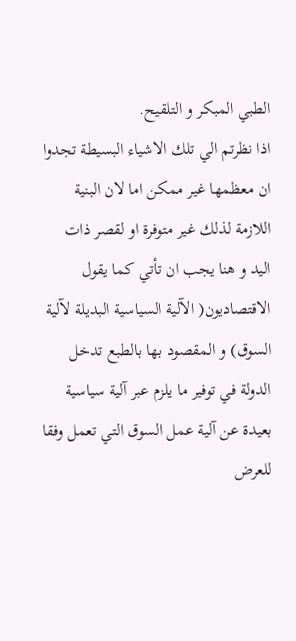الطبي المبكر و التلقيح.
اذا نظرتم الي تلك الاشياء البسيطة تجدوا ان معظمها غير ممكن اما لان البنية اللازمة لذلك غير متوفرة او لقصر ذات اليد و هنا يجب ان تأتي كما يقول الاقتصاديون( الآلية السياسية البديلة لآلية السوق) و المقصود بها بالطبع تدخل الدولة في توفير ما يلزم عبر آلية سياسية بعيدة عن آلية عمل السوق التي تعمل وفقا للعرض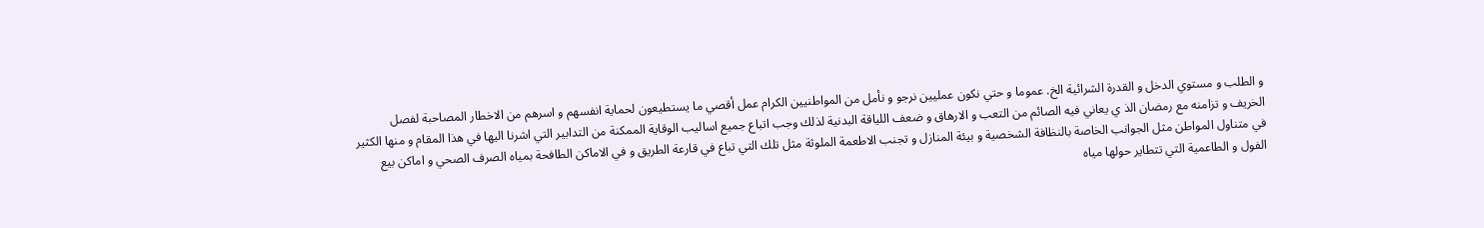و الطلب و مستوي الدخل و القدرة الشرائية الخ. عموما و حتي نكون عمليين نرجو و نأمل من المواطنيين الكرام عمل أقصي ما يستطيعون لحماية انفسهم و اسرهم من الاخطار المصاحبة لفصل الخريف و تزامنه مع رمضان الذ ي يعاني فيه الصائم من التعب و الارهاق و ضعف اللياقة البدنية لذلك وجب اتباع جميع اساليب الوقاية الممكنة من التدابير التي اشرنا اليها في هذا المقام و منها الكثير في متناول المواطن مثل الجوانب الخاصة بالنظافة الشخصية و بيئة المنازل و تجنب الاطعمة الملوثة مثل تلك التي تباع في قارعة الطريق و في الاماكن الطافحة بمياه الصرف الصحي و اماكن بيع الفول و الطاعمية التي تتطاير حولها مياه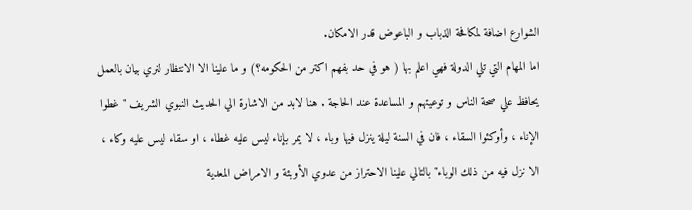الشوارع اضافة لمكافحة الذباب و الباعوض قدر الامكان.
اما المهام التي تلي الدولة فهي اعلم بها ( هو في حد بفهم اكتر من الحكومه؟) و ما علينا الا الانتظار لنري بيان بالعمل يحافظ علي صحة الناس و توعيتهم و المساعدة عند الحاجة . هنا لابد من الاشارة الي الحديث النبوي الشريف " غطوا الإناء ، وأوكئوا السقاء ، فان في السنة ليلة ينزل فيها وباء ، لا يمر بإناء ليس عليه غطاء ، او سقاء ليس عليه وكاء ، الا نزل فيه من ذلك الوباء" بالتالي علينا الاحتراز من عدوي الأوبئة و الامراض المعدية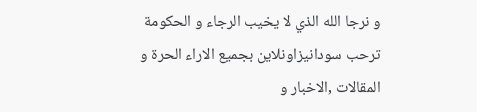و نرجا الله الذي لا يخيب الرجاء و الحكومة
ترحب سودانيزاونلاين بجميع الاراء الحرة و المقالات ,الاخبار و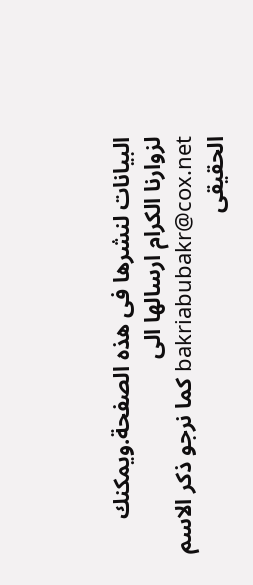البيانات لنشرها فى هذه الصفحة.ويمكنك لزوارنا الكرام ارسالها الى bakriabubakr@cox.net كما نرجو ذكر الاسم الحقيقى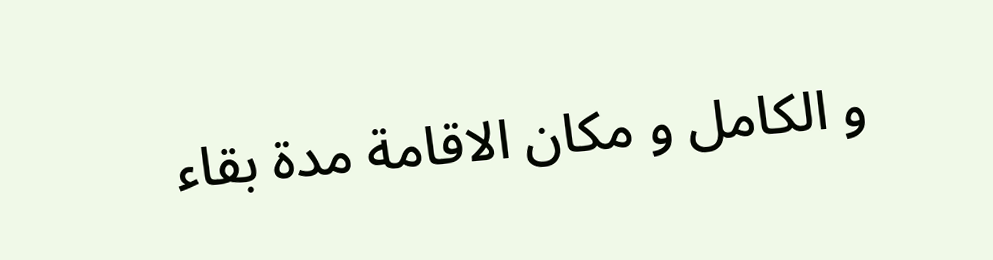و الكامل و مكان الاقامة مدة بقاء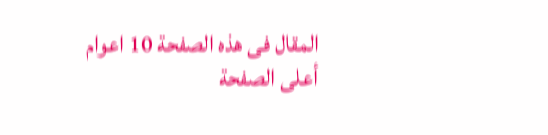المقال فى هذه الصفحة 10 اعوام
أعلى الصفحة